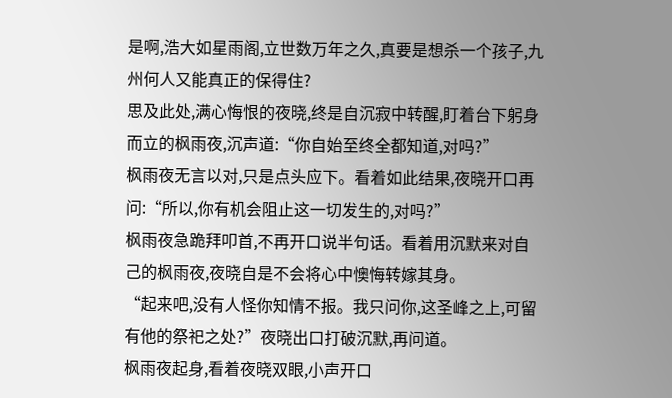是啊,浩大如星雨阁,立世数万年之久,真要是想杀一个孩子,九州何人又能真正的保得住?
思及此处,满心悔恨的夜晓,终是自沉寂中转醒,盯着台下躬身而立的枫雨夜,沉声道:“你自始至终全都知道,对吗?”
枫雨夜无言以对,只是点头应下。看着如此结果,夜晓开口再问:“所以,你有机会阻止这一切发生的,对吗?”
枫雨夜急跪拜叩首,不再开口说半句话。看着用沉默来对自己的枫雨夜,夜晓自是不会将心中懊悔转嫁其身。
“起来吧,没有人怪你知情不报。我只问你,这圣峰之上,可留有他的祭祀之处?”夜晓出口打破沉默,再问道。
枫雨夜起身,看着夜晓双眼,小声开口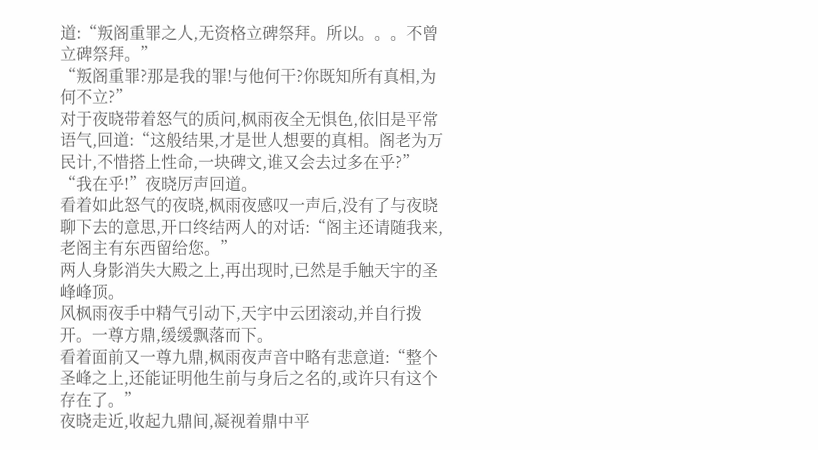道:“叛阁重罪之人,无资格立碑祭拜。所以。。。不曾立碑祭拜。”
“叛阁重罪?那是我的罪!与他何干?你既知所有真相,为何不立?”
对于夜晓带着怒气的质问,枫雨夜全无惧色,依旧是平常语气,回道:“这般结果,才是世人想要的真相。阁老为万民计,不惜搭上性命,一块碑文,谁又会去过多在乎?”
“我在乎!”夜晓厉声回道。
看着如此怒气的夜晓,枫雨夜感叹一声后,没有了与夜晓聊下去的意思,开口终结两人的对话:“阁主还请随我来,老阁主有东西留给您。”
两人身影消失大殿之上,再出现时,已然是手触天宇的圣峰峰顶。
风枫雨夜手中精气引动下,天宇中云团滚动,并自行拨开。一尊方鼎,缓缓飘落而下。
看着面前又一尊九鼎,枫雨夜声音中略有悲意道:“整个圣峰之上,还能证明他生前与身后之名的,或许只有这个存在了。”
夜晓走近,收起九鼎间,凝视着鼎中平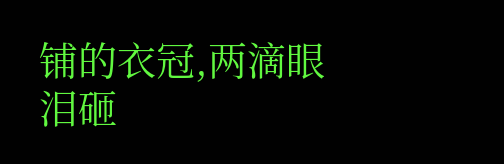铺的衣冠,两滴眼泪砸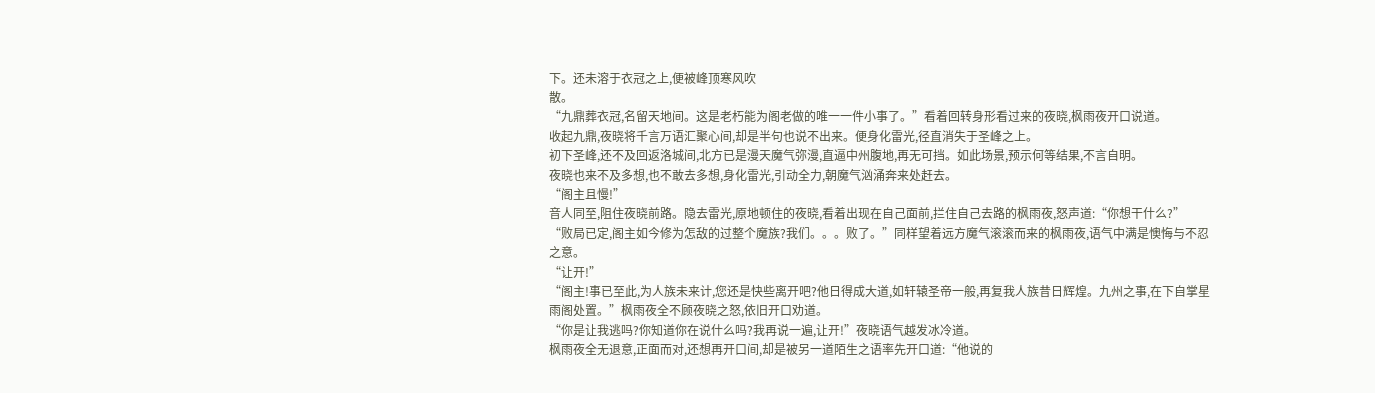下。还未溶于衣冠之上,便被峰顶寒风吹
散。
“九鼎葬衣冠,名留天地间。这是老朽能为阁老做的唯一一件小事了。”看着回转身形看过来的夜晓,枫雨夜开口说道。
收起九鼎,夜晓将千言万语汇聚心间,却是半句也说不出来。便身化雷光,径直消失于圣峰之上。
初下圣峰,还不及回返洛城间,北方已是漫天魔气弥漫,直逼中州腹地,再无可挡。如此场景,预示何等结果,不言自明。
夜晓也来不及多想,也不敢去多想,身化雷光,引动全力,朝魔气汹涌奔来处赶去。
“阁主且慢!”
音人同至,阻住夜晓前路。隐去雷光,原地顿住的夜晓,看着出现在自己面前,拦住自己去路的枫雨夜,怒声道:“你想干什么?”
“败局已定,阁主如今修为怎敌的过整个魔族?我们。。。败了。”同样望着远方魔气滚滚而来的枫雨夜,语气中满是懊悔与不忍之意。
“让开!”
“阁主!事已至此,为人族未来计,您还是快些离开吧?他日得成大道,如轩辕圣帝一般,再复我人族昔日辉煌。九州之事,在下自掌星雨阁处置。”枫雨夜全不顾夜晓之怒,依旧开口劝道。
“你是让我逃吗?你知道你在说什么吗?我再说一遍,让开!”夜晓语气越发冰冷道。
枫雨夜全无退意,正面而对,还想再开口间,却是被另一道陌生之语率先开口道:“他说的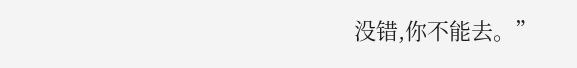没错,你不能去。”